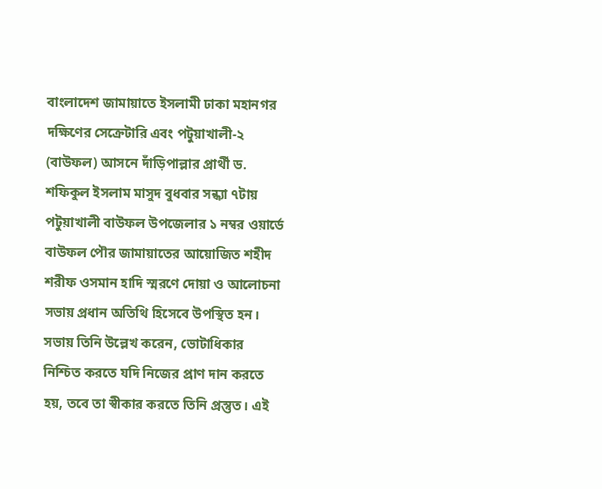বাংলাদেশ জামায়াতে ইসলামী ঢাকা মহানগর দক্ষিণের সেক্রেটারি এবং পটুয়াখালী-২ (বাউফল) আসনে দাঁড়িপাল্লার প্রার্থী ড. শফিকুল ইসলাম মাসুদ বুধবার সন্ধ্যা ৭টায় পটুয়াখালী বাউফল উপজেলার ১ নম্বর ওয়ার্ডে বাউফল পৌর জামায়াতের আয়োজিত শহীদ শরীফ ওসমান হাদি স্মরণে দোয়া ও আলোচনা সভায় প্রধান অতিথি হিসেবে উপস্থিত হন।
সভায় তিনি উল্লেখ করেন, ভোটাধিকার নিশ্চিত করতে যদি নিজের প্রাণ দান করতে হয়, তবে তা স্বীকার করতে তিনি প্রস্তুত। এই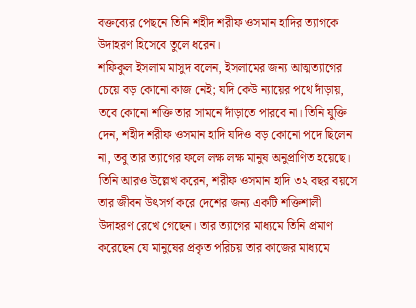বক্তব্যের পেছনে তিনি শহীদ শরীফ ওসমান হাদির ত্যাগকে উদাহরণ হিসেবে তুলে ধরেন।
শফিকুল ইসলাম মাসুদ বলেন, ইসলামের জন্য আত্মত্যাগের চেয়ে বড় কোনো কাজ নেই; যদি কেউ ন্যায়ের পথে দাঁড়ায়, তবে কোনো শক্তি তার সামনে দাঁড়াতে পারবে না। তিনি যুক্তি দেন, শহীদ শরীফ ওসমান হাদি যদিও বড় কোনো পদে ছিলেন না, তবু তার ত্যাগের ফলে লক্ষ লক্ষ মানুষ অনুপ্রাণিত হয়েছে।
তিনি আরও উল্লেখ করেন, শরীফ ওসমান হাদি ৩২ বছর বয়সে তার জীবন উৎসর্গ করে দেশের জন্য একটি শক্তিশালী উদাহরণ রেখে গেছেন। তার ত্যাগের মাধ্যমে তিনি প্রমাণ করেছেন যে মানুষের প্রকৃত পরিচয় তার কাজের মাধ্যমে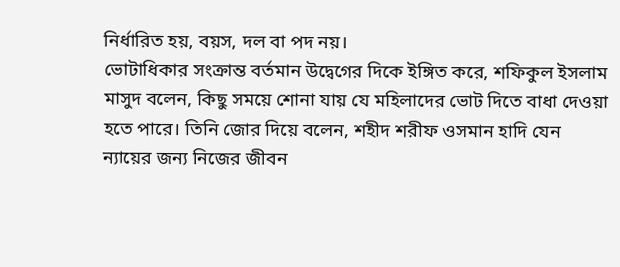নির্ধারিত হয়, বয়স, দল বা পদ নয়।
ভোটাধিকার সংক্রান্ত বর্তমান উদ্বেগের দিকে ইঙ্গিত করে, শফিকুল ইসলাম মাসুদ বলেন, কিছু সময়ে শোনা যায় যে মহিলাদের ভোট দিতে বাধা দেওয়া হতে পারে। তিনি জোর দিয়ে বলেন, শহীদ শরীফ ওসমান হাদি যেন ন্যায়ের জন্য নিজের জীবন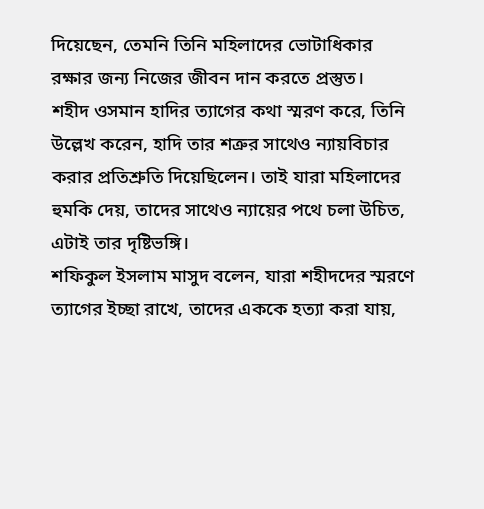দিয়েছেন, তেমনি তিনি মহিলাদের ভোটাধিকার রক্ষার জন্য নিজের জীবন দান করতে প্রস্তুত।
শহীদ ওসমান হাদির ত্যাগের কথা স্মরণ করে, তিনি উল্লেখ করেন, হাদি তার শত্রুর সাথেও ন্যায়বিচার করার প্রতিশ্রুতি দিয়েছিলেন। তাই যারা মহিলাদের হুমকি দেয়, তাদের সাথেও ন্যায়ের পথে চলা উচিত, এটাই তার দৃষ্টিভঙ্গি।
শফিকুল ইসলাম মাসুদ বলেন, যারা শহীদদের স্মরণে ত্যাগের ইচ্ছা রাখে, তাদের এককে হত্যা করা যায়,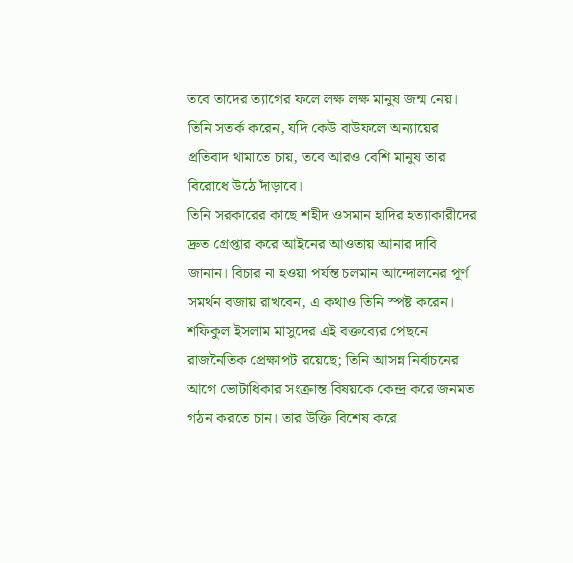তবে তাদের ত্যাগের ফলে লক্ষ লক্ষ মানুষ জন্ম নেয়। তিনি সতর্ক করেন, যদি কেউ বাউফলে অন্যায়ের প্রতিবাদ থামাতে চায়, তবে আরও বেশি মানুষ তার বিরোধে উঠে দাঁড়াবে।
তিনি সরকারের কাছে শহীদ ওসমান হাদির হত্যাকারীদের দ্রুত গ্রেপ্তার করে আইনের আওতায় আনার দাবি জানান। বিচার না হওয়া পর্যন্ত চলমান আন্দোলনের পূর্ণ সমর্থন বজায় রাখবেন, এ কথাও তিনি স্পষ্ট করেন।
শফিকুল ইসলাম মাসুদের এই বক্তব্যের পেছনে রাজনৈতিক প্রেক্ষাপট রয়েছে; তিনি আসন্ন নির্বাচনের আগে ভোটাধিকার সংক্রান্ত বিষয়কে কেন্দ্র করে জনমত গঠন করতে চান। তার উক্তি বিশেষ করে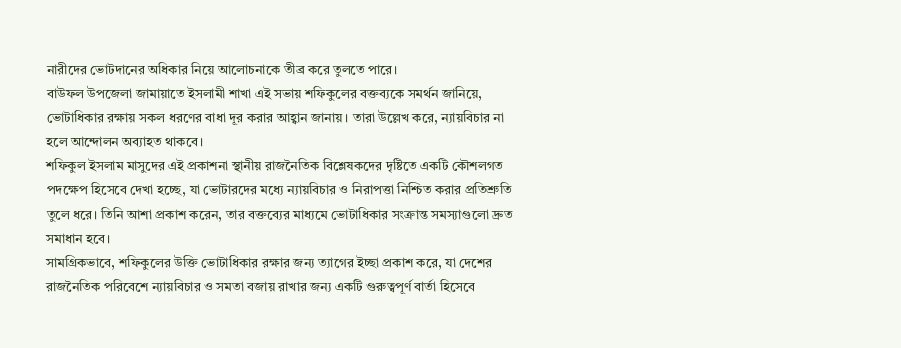নারীদের ভোটদানের অধিকার নিয়ে আলোচনাকে তীব্র করে তুলতে পারে।
বাউফল উপজেলা জামায়াতে ইসলামী শাখা এই সভায় শফিকুলের বক্তব্যকে সমর্থন জানিয়ে, ভোটাধিকার রক্ষায় সকল ধরণের বাধা দূর করার আহ্বান জানায়। তারা উল্লেখ করে, ন্যায়বিচার না হলে আন্দোলন অব্যাহত থাকবে।
শফিকুল ইসলাম মাসুদের এই প্রকাশনা স্থানীয় রাজনৈতিক বিশ্লেষকদের দৃষ্টিতে একটি কৌশলগত পদক্ষেপ হিসেবে দেখা হচ্ছে, যা ভোটারদের মধ্যে ন্যায়বিচার ও নিরাপত্তা নিশ্চিত করার প্রতিশ্রুতি তুলে ধরে। তিনি আশা প্রকাশ করেন, তার বক্তব্যের মাধ্যমে ভোটাধিকার সংক্রান্ত সমস্যাগুলো দ্রুত সমাধান হবে।
সামগ্রিকভাবে, শফিকুলের উক্তি ভোটাধিকার রক্ষার জন্য ত্যাগের ইচ্ছা প্রকাশ করে, যা দেশের রাজনৈতিক পরিবেশে ন্যায়বিচার ও সমতা বজায় রাখার জন্য একটি গুরুত্বপূর্ণ বার্তা হিসেবে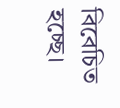বিবেচিত হচ্ছে।